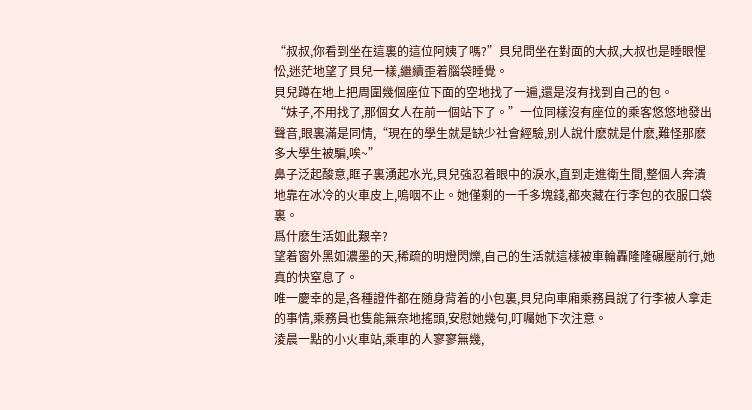“叔叔,你看到坐在這裏的這位阿姨了嗎?”貝兒問坐在對面的大叔,大叔也是睡眼惺忪,迷茫地望了貝兒一樣,繼續歪着腦袋睡覺。
貝兒蹲在地上把周圍幾個座位下面的空地找了一遍,還是沒有找到自己的包。
“妹子,不用找了,那個女人在前一個站下了。”一位同樣沒有座位的乘客悠悠地發出聲音,眼裏滿是同情,“現在的學生就是缺少社會經驗,别人說什麽就是什麽,難怪那麽多大學生被騙,唉~”
鼻子泛起酸意,眶子裏湧起水光,貝兒強忍着眼中的淚水,直到走進衛生間,整個人奔潰地靠在冰冷的火車皮上,嗚咽不止。她僅剩的一千多塊錢,都夾藏在行李包的衣服口袋裏。
爲什麽生活如此艱辛?
望着窗外黑如濃墨的天,稀疏的明燈閃爍,自己的生活就這樣被車輪轟隆隆碾壓前行,她真的快窒息了。
唯一慶幸的是,各種證件都在随身背着的小包裏,貝兒向車廂乘務員說了行李被人拿走的事情,乘務員也隻能無奈地搖頭,安慰她幾句,叮囑她下次注意。
淩晨一點的小火車站,乘車的人寥寥無幾,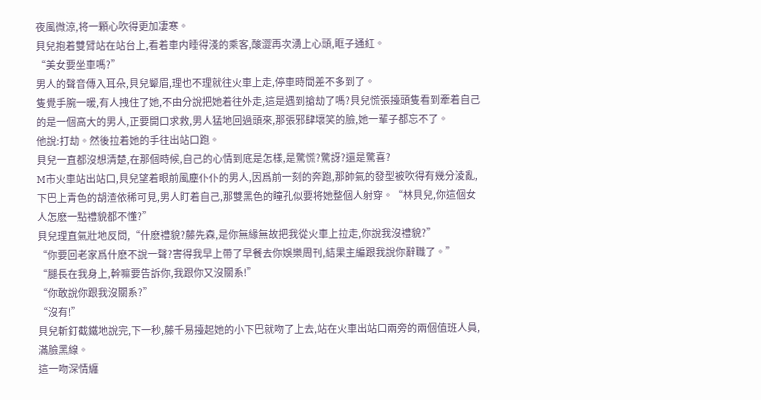夜風微涼,将一顆心吹得更加凄寒。
貝兒抱着雙臂站在站台上,看着車内睡得淺的乘客,酸澀再次湧上心頭,眶子通紅。
“美女要坐車嗎?”
男人的聲音傳入耳朵,貝兒颦眉,理也不理就往火車上走,停車時間差不多到了。
隻覺手腕一暖,有人拽住了她,不由分說把她着往外走,這是遇到搶劫了嗎?貝兒慌張擡頭隻看到牽着自己的是一個高大的男人,正要開口求救,男人猛地回過頭來,那張邪肆壞笑的臉,她一輩子都忘不了。
他說:打劫。然後拉着她的手往出站口跑。
貝兒一直都沒想清楚,在那個時候,自己的心情到底是怎樣,是驚慌?驚訝?還是驚喜?
M市火車站出站口,貝兒望着眼前風塵仆仆的男人,因爲前一刻的奔跑,那帥氣的發型被吹得有幾分淩亂,下巴上青色的胡渣依稀可見,男人盯着自己,那雙黑色的瞳孔似要将她整個人射穿。“林貝兒,你這個女人怎麽一點禮貌都不懂?”
貝兒理直氣壯地反問,“什麽禮貌?藤先森,是你無緣無故把我從火車上拉走,你說我沒禮貌?”
“你要回老家爲什麽不說一聲?害得我早上帶了早餐去你娛樂周刊,結果主編跟我說你辭職了。”
“腿長在我身上,幹嘛要告訴你,我跟你又沒關系!”
“你敢說你跟我沒關系?”
“沒有!”
貝兒斬釘截鐵地說完,下一秒,藤千易擡起她的小下巴就吻了上去,站在火車出站口兩旁的兩個值班人員,滿臉黑線。
這一吻深情纏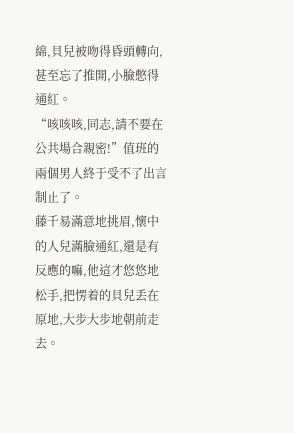綿,貝兒被吻得昏頭轉向,甚至忘了推開,小臉憋得通紅。
“咳咳咳,同志,請不要在公共場合親密!”值班的兩個男人終于受不了出言制止了。
藤千易滿意地挑眉,懷中的人兒滿臉通紅,還是有反應的嘛,他這才悠悠地松手,把愣着的貝兒丢在原地,大步大步地朝前走去。